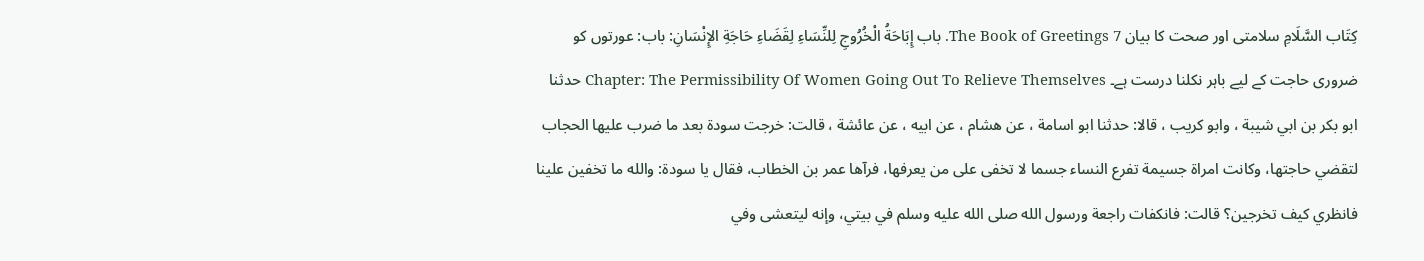كِتَاب السَّلَامِ سلامتی اور صحت کا بیان The Book of Greetings 7. باب إِبَاحَةُ الْخُرُوجِ لِلنِّسَاءِ لِقَضَاءِ حَاجَةِ الإِنْسَانِ: باب: عورتوں کو ضروری حاجت کے لیے باہر نکلنا درست ہے۔ Chapter: The Permissibility Of Women Going Out To Relieve Themselves حدثنا ابو بكر بن ابي شيبة ، وابو كريب ، قالا: حدثنا ابو اسامة ، عن هشام ، عن ابيه ، عن عائشة ، قالت: خرجت سودة بعد ما ضرب عليها الحجاب لتقضي حاجتها، وكانت امراة جسيمة تفرع النساء جسما لا تخفى على من يعرفها، فرآها عمر بن الخطاب، فقال يا سودة: والله ما تخفين علينا فانظري كيف تخرجين؟ قالت: فانكفات راجعة ورسول الله صلى الله عليه وسلم في بيتي، وإنه ليتعشى وفي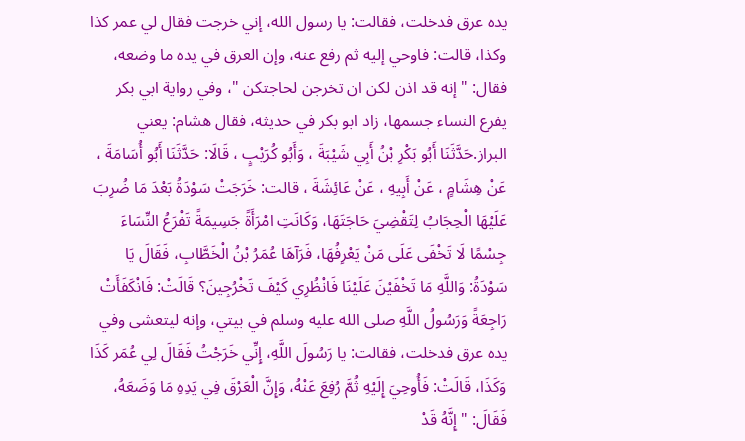يده عرق فدخلت، فقالت: يا رسول الله، إني خرجت فقال لي عمر كذا وكذا، قالت: فاوحي إليه ثم رفع عنه، وإن العرق في يده ما وضعه، فقال: " إنه قد اذن لكن ان تخرجن لحاجتكن "، وفي رواية ابي بكر يفرع النساء جسمها، زاد ابو بكر في حديثه، فقال هشام: يعني البراز.حَدَّثَنَا أَبُو بَكْرِ بْنُ أَبِي شَيْبَةَ ، وَأَبُو كُرَيْبٍ ، قَالَا: حَدَّثَنَا أَبُو أُسَامَةَ ، عَنْ هِشَامٍ ، عَنْ أَبِيهِ ، عَنْ عَائِشَةَ ، قالت: خَرَجَتْ سَوْدَةُ بَعْدَ مَا ضُرِبَ عَلَيْهَا الْحِجَابُ لِتَقْضِيَ حَاجَتَهَا، وَكَانَتِ امْرَأَةً جَسِيمَةً تَفْرَعُ النِّسَاءَ جِسْمًا لَا تَخْفَى عَلَى مَنْ يَعْرِفُهَا، فَرَآهَا عُمَرُ بْنُ الْخَطَّابِ، فَقَالَ يَا سَوْدَةُ: وَاللَّهِ مَا تَخْفَيْنَ عَلَيْنَا فَانْظُرِي كَيْفَ تَخْرُجِينَ؟ قَالَتْ: فَانْكَفَأَتْ رَاجِعَةً وَرَسُولُ اللَّهِ صلى الله عليه وسلم في بيتي، وإنه ليتعشى وفي يده عرق فدخلت، فقالت: يا رَسُولَ اللَّهِ، إِنِّي خَرَجْتُ فَقَالَ لِي عُمَر كَذَا وَكَذَا، قَالَتْ: فَأُوحِيَ إِلَيْهِ ثُمَّ رُفِعَ عَنْهُ، وَإِنَّ الْعَرْقَ فِي يَدِهِ مَا وَضَعَهُ، فَقَالَ: " إِنَّهُ قَدْ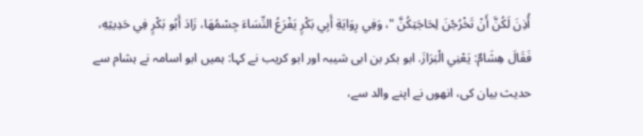أُذِنَ لَكُنَّ أَنْ تَخْرُجْنَ لِحَاجَتِكُنَّ "، وَفِي رِوَايَةِ أَبِي بَكْرٍ يَفْرَعُ النِّسَاءَ جِسْمُهَا، زَادَ أَبُو بَكْرٍ فِي حَدِيثِهِ، فَقَالَ هِشَامٌ: يَعْنِي الْبَرَازَ. ابو بکر بن ابی شیبہ اور ابو کریب نے کہا: ہمیں ابو اسامہ نے ہشام سے حدیث بیان کی، انھوں نے اپنے والد سے،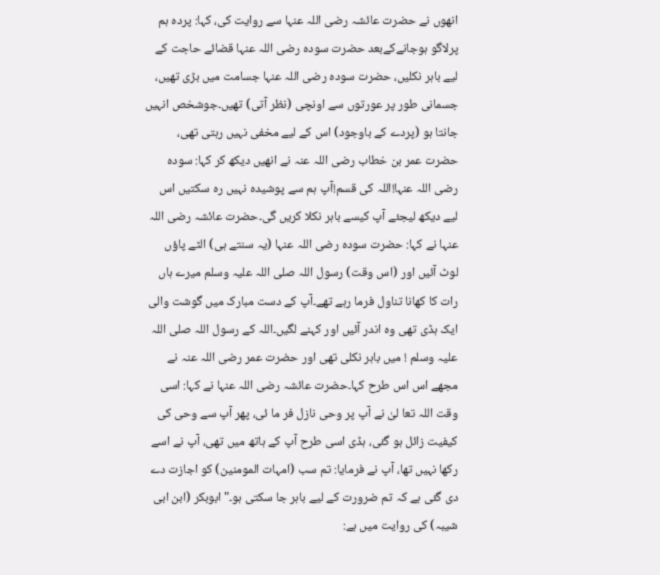انھوں نے حضرت عائشہ رضی اللہ عنہا سے روایت کی، کہا: پردہ ہم پرلاگو ہوجانےکےبعد حضرت سودہ رضی اللہ عنہا قضائے حاجت کے لیے باہر نکلیں، حضرت سودہ رضی اللہ عنہا جسامت میں بڑی تھیں، جسمانی طور پر عورتوں سے اونچی (نظر آتی) تھیں۔جوشخص انہیں جانتا ہو (پردے کے باوجود) اس کے لیے مخفی نہیں رہتی تھی، حضرت عمر بن خطاب رضی اللہ عنہ نے انھیں دیکھ کر کہا: سودہ رضی اللہ عنہا!اللہ کی قسم!آپ ہم سے پوشیدہ نہیں رہ سکتیں اس لیے دیکھ لیجئے آپ کیسے باہر نکلا کریں گی۔حضرت عائشہ رضی اللہ عنہا نے کہا: حضرت سودہ رضی اللہ عنہا (یہ سنتے ہی) الٹے پاؤں لوٹ آئیں اور (اس وقت) رسول اللہ صلی اللہ علیہ وسلم میرے ہاں رات کا کھانا تناول فرما رہے تھے۔آپ کے دست مبارک میں گوشت والی ایک ہڈی تھی وہ اندر آئیں اور کہنے لگیں۔اللہ کے رسول اللہ صلی اللہ علیہ وسلم ! میں باہر نکلی تھی اور حضرت عمر رضی اللہ عنہ نے مجھے اس اس طرح کہا۔حضرت عائشہ رضی اللہ عنہا نے کہا: اسی وقت اللہ تعا لیٰ نے آپ پر وحی نازل فر ما ئی، پھر آپ سے وحی کی کیفیت زائل ہو گئی، ہڈی اسی طرح آپ کے ہاتھ میں تھی، آپ نے اسے رکھا نہیں تھا، آپ نے فرمایا: تم سب (امہات المومنین) کو اجازت دے دی گئی ہے کہ تم ضرورت کے لیے باہر جا سکتی ہو۔" ابوبکر (ابن ابی شیبہ) کی روایت میں ہے: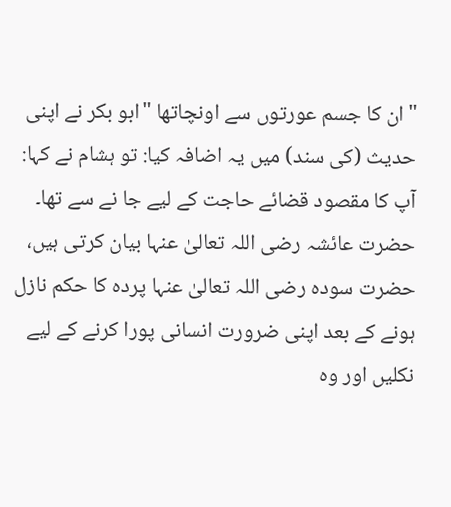"ان کا جسم عورتوں سے اونچاتھا "ابو بکر نے اپنی حدیث (کی سند) میں یہ اضافہ کیا: تو ہشام نے کہا: آپ کا مقصود قضائے حاجت کے لیے جا نے سے تھا۔ حضرت عائشہ رضی اللہ تعالیٰ عنہا بیان کرتی ہیں، حضرت سودہ رضی اللہ تعالیٰ عنہا پردہ کا حکم نازل ہونے کے بعد اپنی ضرورت انسانی پورا کرنے کے لیے نکلیں اور وہ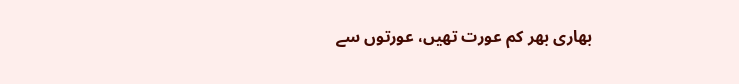بھاری بھر کم عورت تھیں، عورتوں سے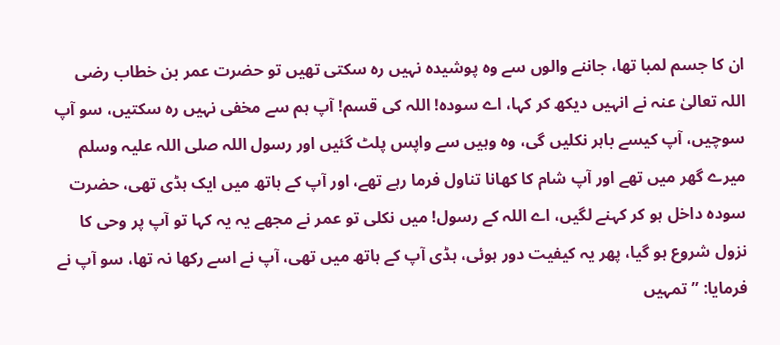ان کا جسم لمبا تھا، جاننے والوں سے وہ پوشیدہ نہیں رہ سکتی تھیں تو حضرت عمر بن خطاب رضی اللہ تعالیٰ عنہ نے انہیں دیکھ کر کہا، اے سودہ! اللہ کی قسم! آپ ہم سے مخفی نہیں رہ سکتیں، سو آپ سوچیں، آپ کیسے باہر نکلیں گی، وہ وہیں سے واپس پلٹ گئیں اور رسول اللہ صلی اللہ علیہ وسلم میرے گھر میں تھے اور آپ شام کا کھانا تناول فرما رہے تھے، اور آپ کے ہاتھ میں ایک ہڈی تھی، حضرت سودہ داخل ہو کر کہنے لگیں، اے اللہ کے رسول! میں نکلی تو عمر نے مجھے یہ یہ کہا تو آپ پر وحی کا نزول شروع ہو گیا، پھر یہ کیفیت دور ہوئی، ہڈی آپ کے ہاتھ میں تھی، آپ نے اسے رکھا نہ تھا، سو آپ نے فرمایا: ”تمہیں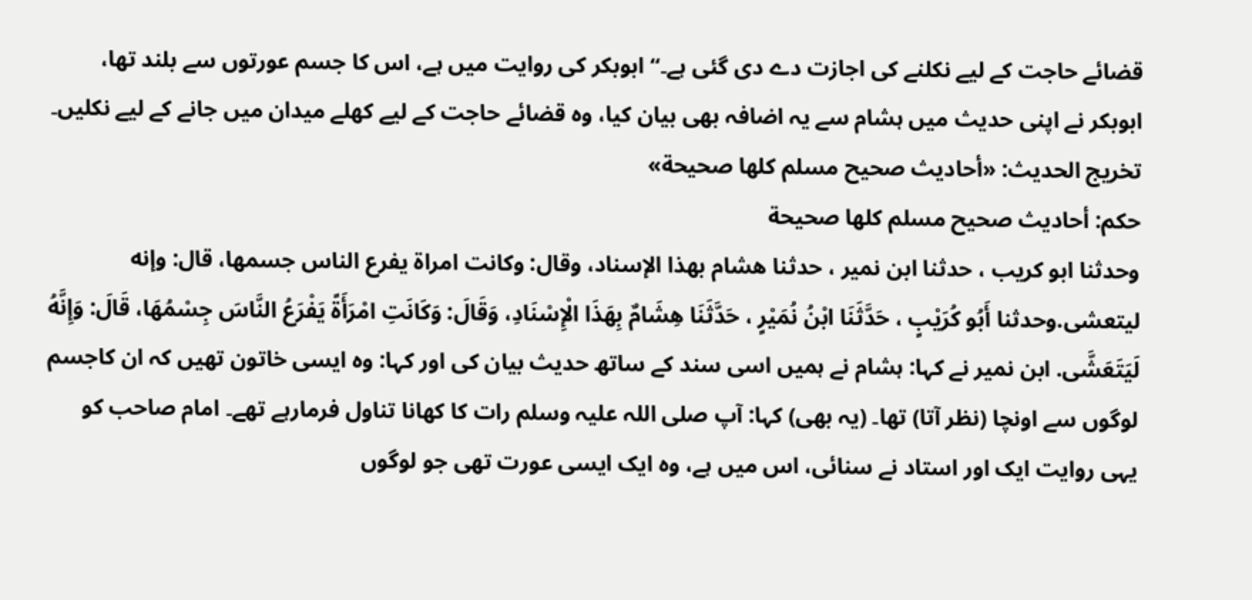قضائے حاجت کے لیے نکلنے کی اجازت دے دی گئی ہے۔“ ابوبکر کی روایت میں ہے، اس کا جسم عورتوں سے بلند تھا، ابوبکر نے اپنی حدیث میں ہشام سے یہ اضافہ بھی بیان کیا، وہ قضائے حاجت کے لیے کھلے میدان میں جانے کے لیے نکلیں۔
تخریج الحدیث: «أحاديث صحيح مسلم كلها صحيحة»
حكم: أحاديث صحيح مسلم كلها صحيحة
وحدثنا ابو كريب ، حدثنا ابن نمير ، حدثنا هشام بهذا الإسناد، وقال: وكانت امراة يفرع الناس جسمها، قال: وإنه ليتعشى.وحدثنا أَبُو كُرَيْبٍ ، حَدَّثَنَا ابْنُ نُمَيْرٍ ، حَدَّثَنَا هِشَامٌ بِهَذَا الْإِسْنَادِ، وَقَالَ: وَكَانَتِ امْرَأَةً يَفْرَعُ النَّاسَ جِسْمُهَا، قَالَ: وَإِنَّهُ لَيَتَعَشَّى. ابن نمیر نے کہا: ہشام نے ہمیں اسی سند کے ساتھ حدیث بیان کی اور کہا: وہ ایسی خاتون تھیں کہ ان کاجسم لوگوں سے اونچا (نظر آتا) تھا۔ (یہ بھی) کہا: آپ صلی اللہ علیہ وسلم رات کا کھانا تناول فرمارہے تھے۔ امام صاحب کو یہی روایت ایک اور استاد نے سنائی، اس میں ہے، وہ ایک ایسی عورت تھی جو لوگوں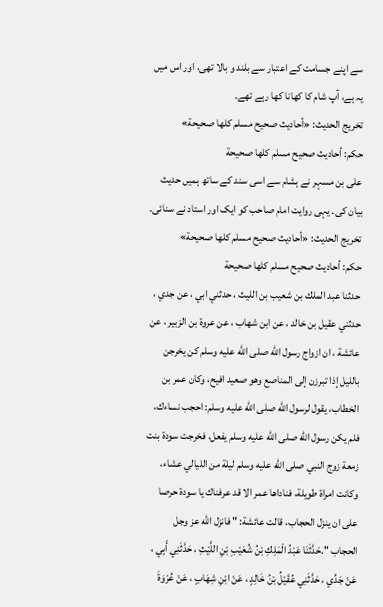سے اپنے جسامت کے اعتبار سے بلند و بالا تھی، اور اس میں یہ ہے، آپ شام کا کھانا کھا رہے تھے۔
تخریج الحدیث: «أحاديث صحيح مسلم كلها صحيحة»
حكم: أحاديث صحيح مسلم كلها صحيحة
علی بن مسہر نے ہشام سے اسی سند کے ساتھ ہمیں حدیث بیان کی۔ یہی روایت امام صاحب کو ایک اور استاد نے سنائی۔
تخریج الحدیث: «أحاديث صحيح مسلم كلها صحيحة»
حكم: أحاديث صحيح مسلم كلها صحيحة
حدثنا عبد الملك بن شعيب بن الليث ، حدثني ابي ، عن جدي ، حدثني عقيل بن خالد ، عن ابن شهاب ، عن عروة بن الزبير ، عن عائشة ، ان ازواج رسول الله صلى الله عليه وسلم كن يخرجن بالليل إذا تبرزن إلى المناصع وهو صعيد افيح، وكان عمر بن الخطاب، يقول لرسول الله صلى الله عليه وسلم: احجب نساءك، فلم يكن رسول الله صلى الله عليه وسلم يفعل، فخرجت سودة بنت زمعة زوج النبي صلى الله عليه وسلم ليلة من الليالي عشاء، وكانت امراة طويلة، فناداها عمر الا قد عرفناك يا سودة حرصا على ان ينزل الحجاب، قالت عائشة: " فانزل الله عز وجل الحجاب ".حَدَّثَنَا عَبْدُ الْمَلِكِ بْنُ شُعَيْبِ بْنِ اللَّيْثِ ، حَدَّثَنِي أَبِي ، عَنْ جَدِّي ، حَدَّثَنِي عُقَيْلُ بْنُ خَالِدٍ ، عَنْ ابْنِ شِهَابٍ ، عَنْ عُرْوَةَ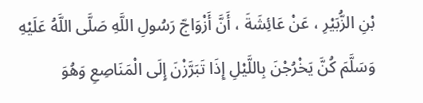بْنِ الزُّبَيْرِ ، عَنْ عَائِشَةَ ، أَنَّ أَزْوَاجّ رَسُولِ اللَّهِ صَلَّى اللَّهُ عَلَيْهِ وَسَلَّمَ كُنَّ يَخْرُجْنَ بِاللَّيْلِ إِذَا تَبَرَّزْنَ إِلَى الْمَنَاصِعِ وَهُوَ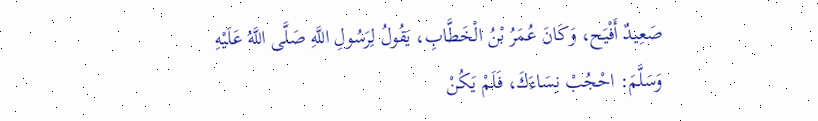صَعِيدٌ أَفْيَح، وَكَانَ عُمَرُ بْنُ الْخَطَّابِ، يَقُولُ لِرَسُولِ اللَّهِ صَلَّى اللَّهُ عَلَيْهِ وَسَلَّمَ: احْجُبْ نِسَاءَكَ، فَلَمْ يَكُنْ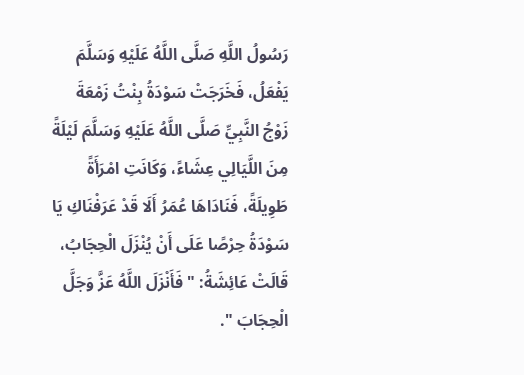رَسُولُ اللَّهِ صَلَّى اللَّهُ عَلَيْهِ وَسَلَّمَ يَفْعَلُ، فَخَرَجَتْ سَوْدَةُ بِنْتُ زَمْعَةَ زَوْجُ النَّبِيِّ صَلَّى اللَّهُ عَلَيْهِ وَسَلَّمَ لَيْلَةً مِنَ اللَّيَالِي عِشَاءً، وَكَانَتِ امْرَأَةً طَوِيلَةً، فَنَادَاهَا عُمَرُ أَلَا قَدْ عَرَفْنَاكِ يَا سَوْدَةُ حِرْصًا عَلَى أَنْ يُنْزَلَ الْحِجَابُ، قَالَتْ عَائِشَةُ: " فَأَنْزَلَ اللَّهُ عَزَّ وَجَلَّ الْحِجَابَ ".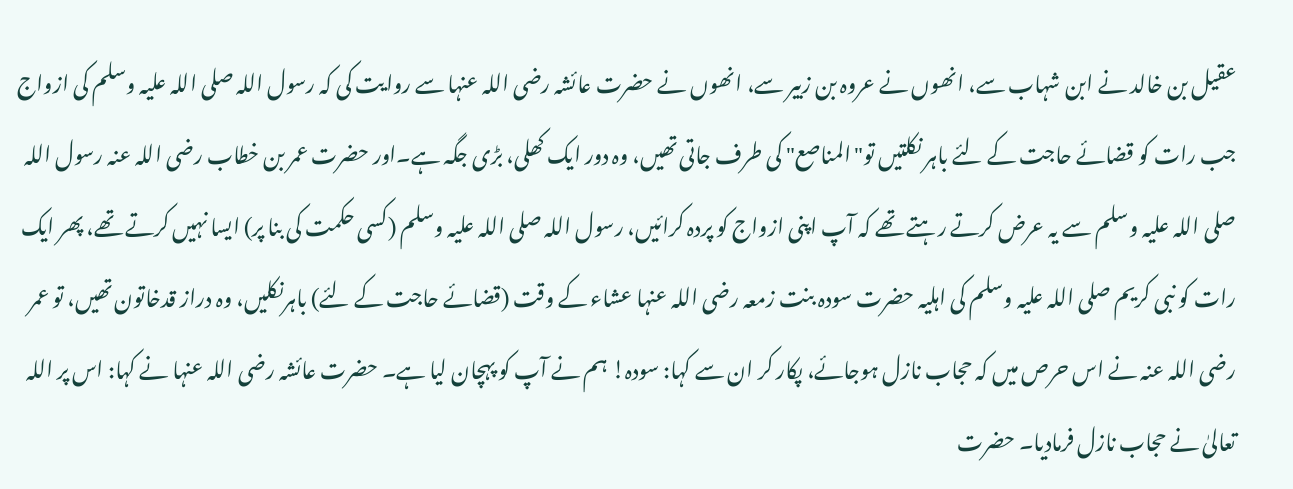عقیل بن خالد نے ابن شہاب سے، انھوں نے عروہ بن زبیر سے، انھوں نے حضرت عائشہ رضی اللہ عنہا سے روایت کی کہ رسول اللہ صلی اللہ علیہ وسلم کی ازواج جب رات کو قضائے حاجت کے لئے باہر نکلتیں تو"المناصع" کی طرف جاتی تھیں، وہ دور ایک کھلی، بڑی جگہ ہے۔اور حضرت عمر بن خطاب رضی اللہ عنہ رسول اللہ صلی اللہ علیہ وسلم سے یہ عرض کرتے رہتے تھے کہ آپ اپنی ازواج کو پردہ کرائیں، رسول اللہ صلی اللہ علیہ وسلم (کسی حکمت کی بنا پر) ایسا نہیں کرتے تھے، پھر ایک رات کو نبی کریم صلی اللہ علیہ وسلم کی اہلیہ حضرت سودہ بنت زمعہ رضی اللہ عنہا عشاء کے وقت (قضائے حاجت کے لئے) باہرنکلیں، وہ دراز قدخاتون تھیں، تو عمر رضی اللہ عنہ نے اس حرص میں کہ حجاب نازل ہوجائے، پکار کر ان سے کہا: سودہ! ہم نے آپ کو پہچان لیا ہے۔ حضرت عائشہ رضی اللہ عنہا نے کہا: اس پر اللہ تعالیٰ نے حجاب نازل فرمادیا۔ حضرت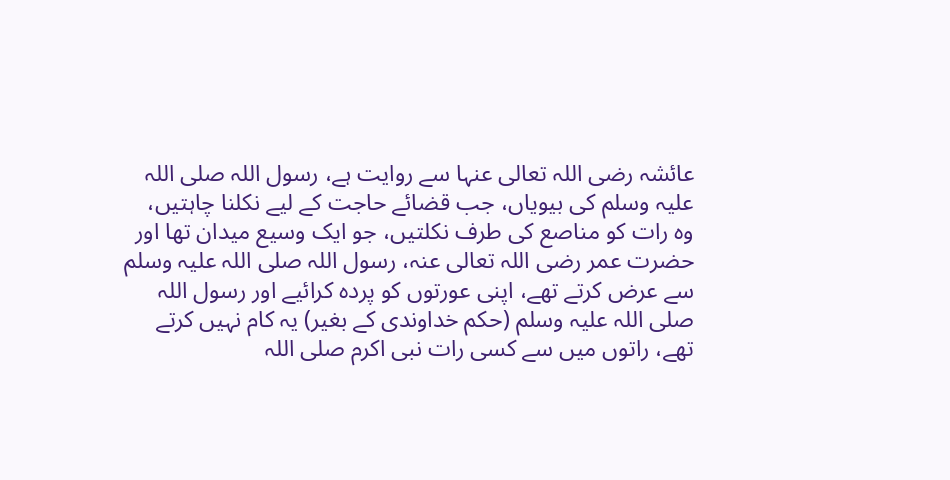عائشہ رضی اللہ تعالی عنہا سے روایت ہے، رسول اللہ صلی اللہ علیہ وسلم کی بیویاں، جب قضائے حاجت کے لیے نکلنا چاہتیں، وہ رات کو مناصع کی طرف نکلتیں، جو ایک وسیع میدان تھا اور حضرت عمر رضی اللہ تعالی عنہ، رسول اللہ صلی اللہ علیہ وسلم سے عرض کرتے تھے، اپنی عورتوں کو پردہ کرائیے اور رسول اللہ صلی اللہ علیہ وسلم (حکم خداوندی کے بغیر) یہ کام نہیں کرتے تھے، راتوں میں سے کسی رات نبی اکرم صلی اللہ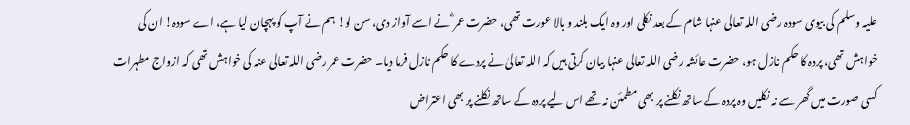علیہ وسلم کی بیوی سودہ رضی اللہ تعالی عنہا شام کے بعد نکلی اور وہ ایک بلند و بالا عورت تھی، حضرت عمر ؓ نے اسے آواز دی، سن لو! ہم نے آپ کو پہچان لیا ہے، اے سودہ! ان کی خواہش تھی، پردہ کا حکم نازل ہو، حضرت عائشہ رضی اللہ تعالی عنہا بیان کرتی ہیں کہ اللہ تعالیٰ نے پردے کا حکم نازل فرما دیا۔ حضرت عمر رضی اللہ تعالی عنہ کی خواہش تھی کہ ازواج مطہرات کسی صورت میں گھر سے نہ نکلیں وہ پردہ کے ساتھ نکلنے پر بھی مطمئن نہ تھے اس لیے پردہ کے ساتھ نکلنے پر بھی اعتراض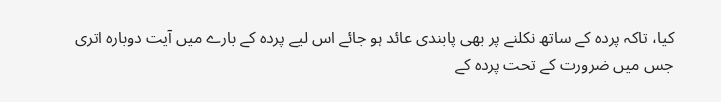کیا، تاکہ پردہ کے ساتھ نکلنے پر بھی پابندی عائد ہو جائے اس لیے پردہ کے بارے میں آیت دوبارہ اتری جس میں ضرورت کے تحت پردہ کے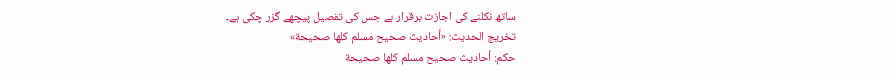ساتھ نکلنے کی اجازت برقرار ہے جس کی تفصیل پیچھے گزر چکی ہے۔
تخریج الحدیث: «أحاديث صحيح مسلم كلها صحيحة»
حكم: أحاديث صحيح مسلم كلها صحيحة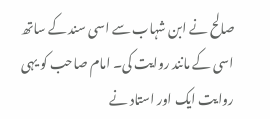صالح نے ابن شہاب سے اسی سند کے ساتھ اسی کے مانند روایت کی۔ امام صاحب کو یہی روایت ایک اور استاد نے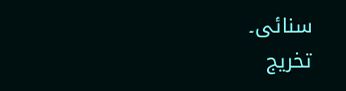سنائی۔
تخریج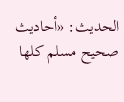الحدیث: «أحاديث صحيح مسلم كلها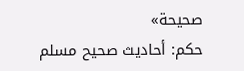صحيحة»
حكم: أحاديث صحيح مسلم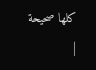كلها صحيحة
|